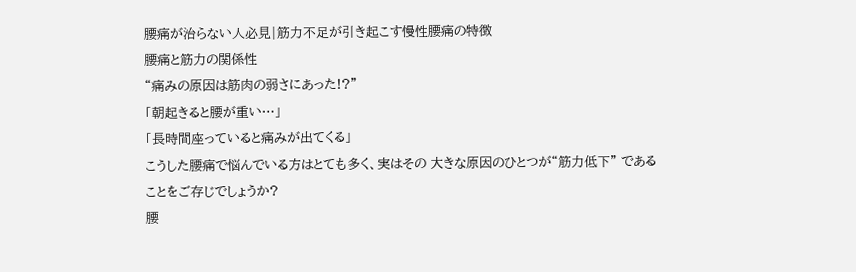腰痛が治らない人必見|筋力不足が引き起こす慢性腰痛の特徴
腰痛と筋力の関係性
“痛みの原因は筋肉の弱さにあった!?”
「朝起きると腰が重い…」
「長時間座っていると痛みが出てくる」
こうした腰痛で悩んでいる方はとても多く、実はその 大きな原因のひとつが“筋力低下” であることをご存じでしょうか?
腰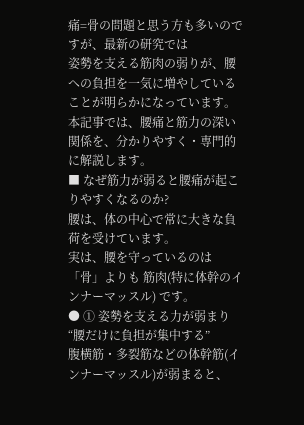痛=骨の問題と思う方も多いのですが、最新の研究では
姿勢を支える筋肉の弱りが、腰への負担を一気に増やしている ことが明らかになっています。
本記事では、腰痛と筋力の深い関係を、分かりやすく・専門的に解説します。
■ なぜ筋力が弱ると腰痛が起こりやすくなるのか?
腰は、体の中心で常に大きな負荷を受けています。
実は、腰を守っているのは「骨」よりも 筋肉(特に体幹のインナーマッスル) です。
● ① 姿勢を支える力が弱まり“腰だけに負担が集中する”
腹横筋・多裂筋などの体幹筋(インナーマッスル)が弱まると、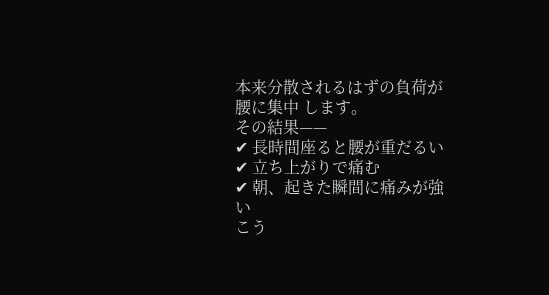本来分散されるはずの負荷が 腰に集中 します。
その結果——
✔ 長時間座ると腰が重だるい
✔ 立ち上がりで痛む
✔ 朝、起きた瞬間に痛みが強い
こう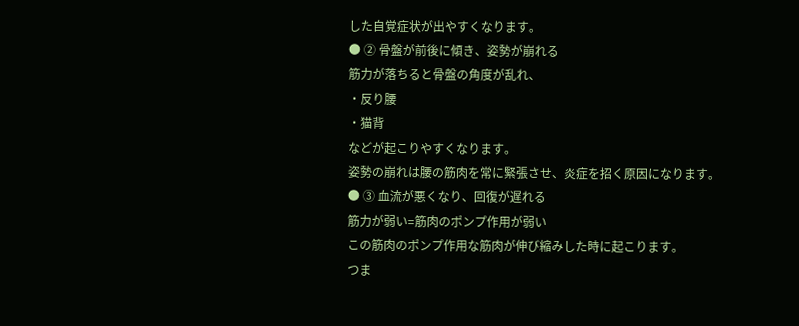した自覚症状が出やすくなります。
● ② 骨盤が前後に傾き、姿勢が崩れる
筋力が落ちると骨盤の角度が乱れ、
・反り腰
・猫背
などが起こりやすくなります。
姿勢の崩れは腰の筋肉を常に緊張させ、炎症を招く原因になります。
● ③ 血流が悪くなり、回復が遅れる
筋力が弱い=筋肉のポンプ作用が弱い
この筋肉のポンプ作用な筋肉が伸び縮みした時に起こります。
つま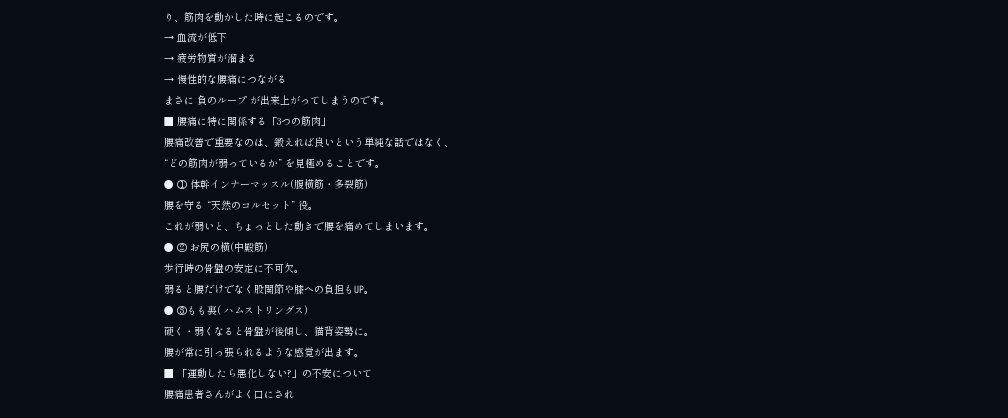り、筋肉を動かした時に起こるのです。
→ 血流が低下
→ 疲労物質が溜まる
→ 慢性的な腰痛につながる
まさに 負のループ が出来上がってしまうのです。
■ 腰痛に特に関係する「3つの筋肉」
腰痛改善で重要なのは、鍛えれば良いという単純な話ではなく、
“どの筋肉が弱っているか” を見極めることです。
● ① 体幹インナーマッスル(腹横筋・多裂筋)
腰を守る “天然のコルセット” 役。
これが弱いと、ちょっとした動きで腰を痛めてしまいます。
● ② お尻の横(中殿筋)
歩行時の骨盤の安定に不可欠。
弱ると腰だけでなく股関節や膝への負担もUP。
● ③もも裏( ハムストリングス)
硬く・弱くなると骨盤が後傾し、猫背姿勢に。
腰が常に引っ張られるような感覚が出ます。
■ 「運動したら悪化しない?」の不安について
腰痛患者さんがよく口にされ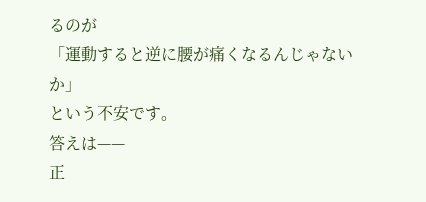るのが
「運動すると逆に腰が痛くなるんじゃないか」
という不安です。
答えは——
正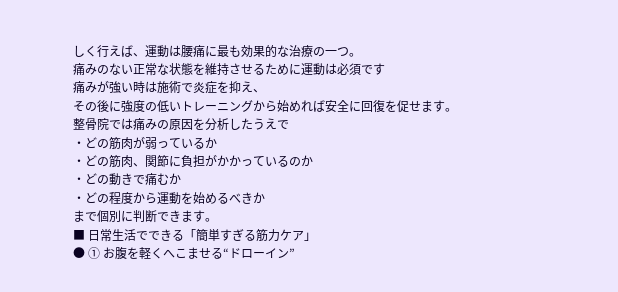しく行えば、運動は腰痛に最も効果的な治療の一つ。
痛みのない正常な状態を維持させるために運動は必須です
痛みが強い時は施術で炎症を抑え、
その後に強度の低いトレーニングから始めれば安全に回復を促せます。
整骨院では痛みの原因を分析したうえで
・どの筋肉が弱っているか
・どの筋肉、関節に負担がかかっているのか
・どの動きで痛むか
・どの程度から運動を始めるべきか
まで個別に判断できます。
■ 日常生活でできる「簡単すぎる筋力ケア」
● ① お腹を軽くへこませる“ドローイン”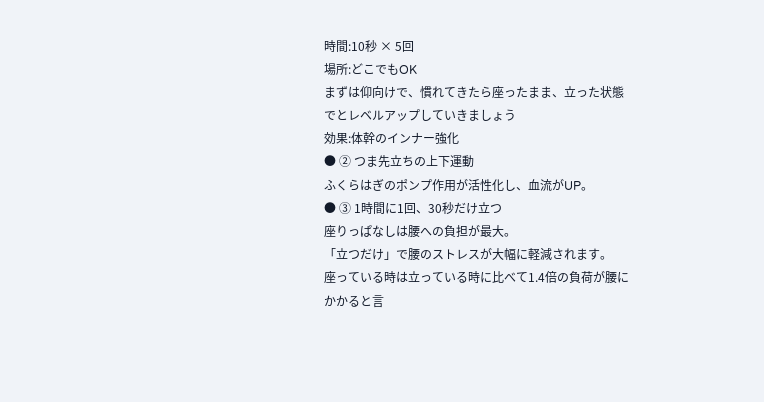時間:10秒 × 5回
場所:どこでもOK
まずは仰向けで、慣れてきたら座ったまま、立った状態でとレベルアップしていきましょう
効果:体幹のインナー強化
● ② つま先立ちの上下運動
ふくらはぎのポンプ作用が活性化し、血流がUP。
● ③ 1時間に1回、30秒だけ立つ
座りっぱなしは腰への負担が最大。
「立つだけ」で腰のストレスが大幅に軽減されます。
座っている時は立っている時に比べて1.4倍の負荷が腰にかかると言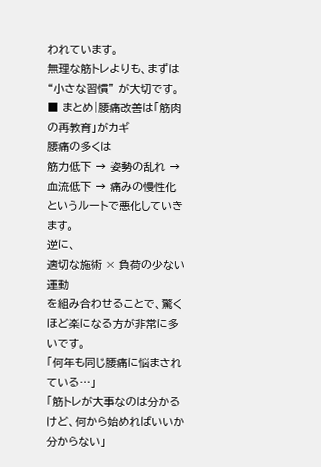われています。
無理な筋トレよりも、まずは “小さな習慣” が大切です。
■ まとめ|腰痛改善は「筋肉の再教育」がカギ
腰痛の多くは
筋力低下 → 姿勢の乱れ → 血流低下 → 痛みの慢性化
というルートで悪化していきます。
逆に、
適切な施術 × 負荷の少ない運動
を組み合わせることで、驚くほど楽になる方が非常に多いです。
「何年も同じ腰痛に悩まされている…」
「筋トレが大事なのは分かるけど、何から始めればいいか分からない」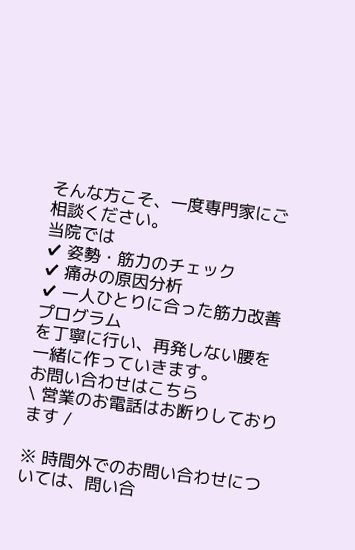そんな方こそ、一度専門家にご相談ください。
当院では
✔ 姿勢・筋力のチェック
✔ 痛みの原因分析
✔ 一人ひとりに合った筋力改善プログラム
を丁寧に行い、再発しない腰を一緒に作っていきます。
お問い合わせはこちら
\ 営業のお電話はお断りしております /

※ 時間外でのお問い合わせについては、問い合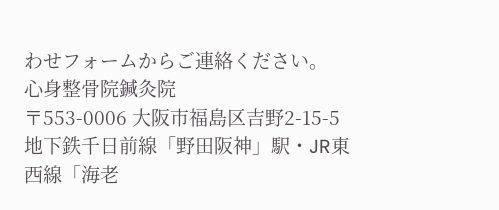わせフォームからご連絡ください。
心身整骨院鍼灸院
〒553-0006 大阪市福島区吉野2-15-5
地下鉄千日前線「野田阪神」駅・JR東西線「海老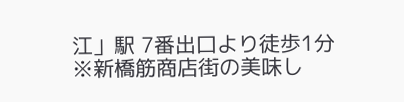江」駅 7番出口より徒歩1分
※新橋筋商店街の美味し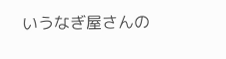いうなぎ屋さんの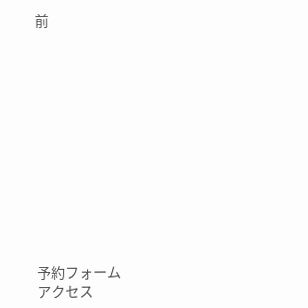前












予約フォーム
アクセス